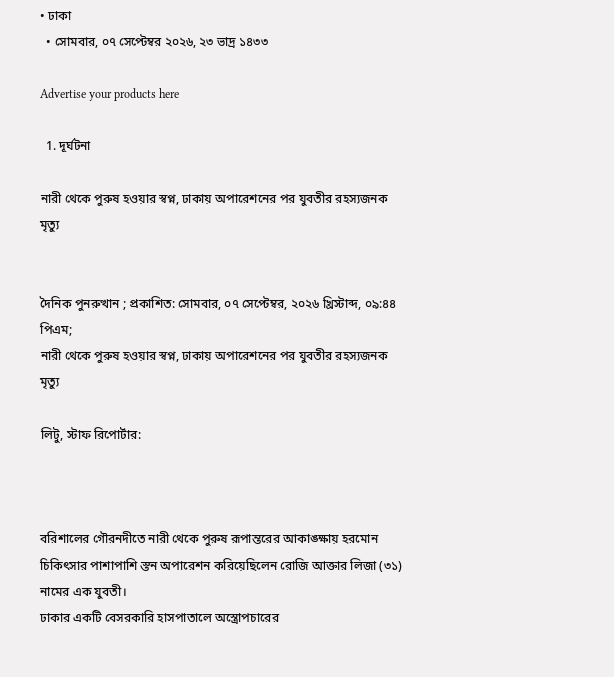• ঢাকা
  • সোমবার, ০৭ সেপ্টেম্বর ২০২৬, ২৩ ভাদ্র ১৪৩৩

Advertise your products here

  1. দূর্ঘটনা

নারী থেকে পুরুষ হওয়ার স্বপ্ন, ঢাকায় অপারেশনের পর যুবতীর রহস্যজনক মৃত্যু


দৈনিক পুনরুত্থান ; প্রকাশিত: সোমবার, ০৭ সেপ্টেম্বর, ২০২৬ খ্রিস্টাব্দ, ০৯:৪৪ পিএম;
নারী থেকে পুরুষ হওয়ার স্বপ্ন, ঢাকায় অপারেশনের পর যুবতীর রহস্যজনক মৃত্যু

লিটু, স্টাফ রিপোর্টার:



বরিশালের গৌরনদীতে নারী থেকে পুরুষ রূপান্তরের আকাঙ্ক্ষায় হরমোন চিকিৎসার পাশাপাশি স্তন অপারেশন করিয়েছিলেন রোজি আক্তার লিজা (৩১) নামের এক যুবতী।
ঢাকার একটি বেসরকারি হাসপাতালে অস্ত্রোপচারের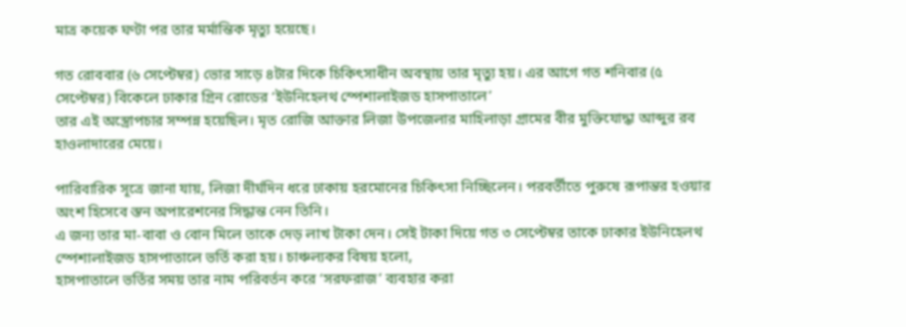মাত্র কয়েক ঘণ্টা পর তার মর্মান্তিক মৃত্যু হয়েছে।

গত রোববার (৬ সেপ্টেম্বর) ভোর সাড়ে ৪টার দিকে চিকিৎসাধীন অবস্থায় তার মৃত্যু হয়। এর আগে গত শনিবার (৫ সেপ্টেম্বর) বিকেলে ঢাকার গ্রিন রোডের ‘ইউনিহেলথ স্পেশালাইজড হাসপাতালে’
তার এই অস্ত্রোপচার সম্পন্ন হয়েছিল। মৃত রোজি আক্তার লিজা উপজেলার মাহিলাড়া গ্রামের বীর মুক্তিযোদ্ধা আব্দুর রব হাওলাদারের মেয়ে।

পারিবারিক সূত্রে জানা যায়, লিজা দীর্ঘদিন ধরে ঢাকায় হরমোনের চিকিৎসা নিচ্ছিলেন। পরবর্তীতে পুরুষে রূপান্তর হওয়ার অংশ হিসেবে স্তন অপারেশনের সিদ্ধান্ত নেন তিনি।
এ জন্য তার মা-বাবা ও বোন মিলে তাকে দেড় লাখ টাকা দেন। সেই টাকা দিয়ে গত ৩ সেপ্টেম্বর তাকে ঢাকার ইউনিহেলথ স্পেশালাইজড হাসপাতালে ভর্তি করা হয়। চাঞ্চল্যকর বিষয় হলো,
হাসপাতালে ভর্তির সময় তার নাম পরিবর্তন করে ‘সরফরাজ’ ব্যবহার করা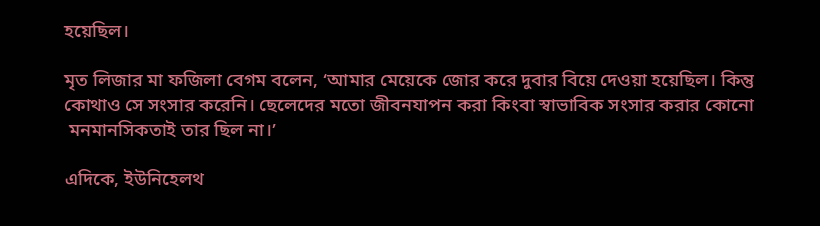হয়েছিল।

মৃত লিজার মা ফজিলা বেগম বলেন, ‘আমার মেয়েকে জোর করে দুবার বিয়ে দেওয়া হয়েছিল। কিন্তু কোথাও সে সংসার করেনি। ছেলেদের মতো জীবনযাপন করা কিংবা স্বাভাবিক সংসার করার কোনো
 মনমানসিকতাই তার ছিল না।’

এদিকে, ইউনিহেলথ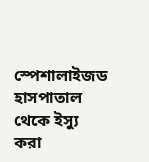স্পেশালাইজড হাসপাতাল থেকে ইস্যু করা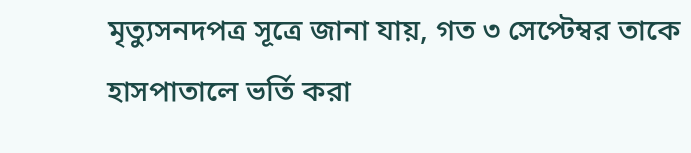মৃত্যুসনদপত্র সূত্রে জানা যায়, গত ৩ সেপ্টেম্বর তাকে হাসপাতালে ভর্তি করা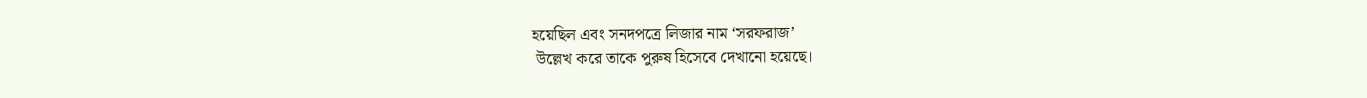হয়েছিল এবং সনদপত্রে লিজার নাম ‘সরফরাজ’
 উল্লেখ করে তাকে পুরুষ হিসেবে দেখানো হয়েছে।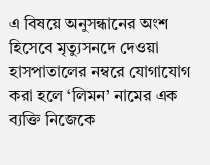এ বিষয়ে অনুসন্ধানের অংশ হিসেবে মৃত্যুসনদে দেওয়া হাসপাতালের নম্বরে যোগাযোগ করা হলে ‘লিমন’ নামের এক ব্যক্তি নিজেকে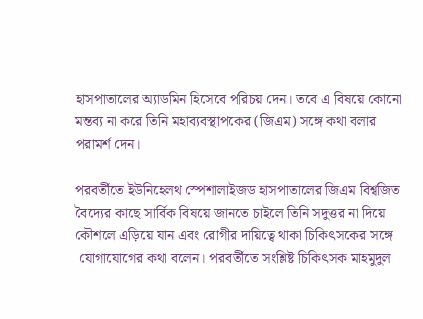হাসপাতালের অ্যাডমিন হিসেবে পরিচয় দেন। তবে এ বিষয়ে কোনো মন্তব্য না করে তিনি মহাব্যবস্থাপকের (জিএম) সঙ্গে কথা বলার পরামর্শ দেন।

পরবর্তীতে ইউনিহেলথ স্পেশালাইজড হাসপাতালের জিএম বিশ্বজিত বৈদ্যের কাছে সার্বিক বিষয়ে জানতে চাইলে তিনি সদুত্তর না দিয়ে কৌশলে এড়িয়ে যান এবং রোগীর দায়িত্বে থাকা চিকিৎসকের সঙ্গে
 যোগাযোগের কথা বলেন। পরবর্তীতে সংশ্লিষ্ট চিকিৎসক মাহমুদুল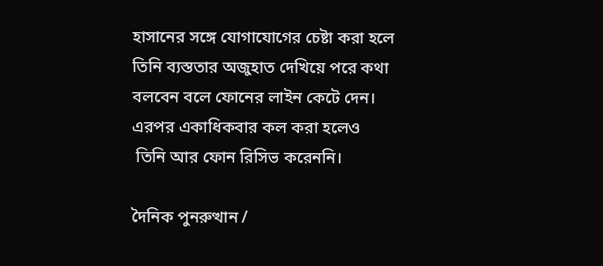হাসানের সঙ্গে যোগাযোগের চেষ্টা করা হলে তিনি ব্যস্ততার অজুহাত দেখিয়ে পরে কথা বলবেন বলে ফোনের লাইন কেটে দেন। এরপর একাধিকবার কল করা হলেও
 তিনি আর ফোন রিসিভ করেননি।

দৈনিক পুনরুত্থান /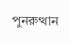পুনরুত্থান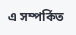এ সম্পর্কিত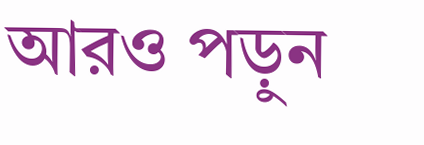আরও পড়ুন